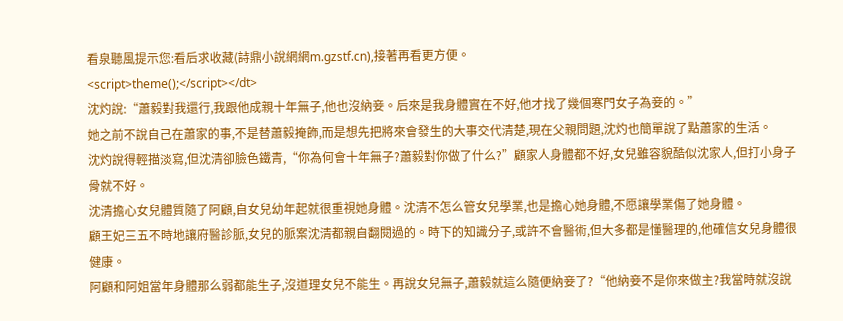看泉聽風提示您:看后求收藏(詩鼎小說網網m.gzstf.cn),接著再看更方便。
<script>theme();</script></dt>
沈灼說:“蕭毅對我還行,我跟他成親十年無子,他也沒納妾。后來是我身體實在不好,他才找了幾個寒門女子為妾的。”
她之前不說自己在蕭家的事,不是替蕭毅掩飾,而是想先把將來會發生的大事交代清楚,現在父親問題,沈灼也簡單說了點蕭家的生活。
沈灼說得輕描淡寫,但沈清卻臉色鐵青,“你為何會十年無子?蕭毅對你做了什么?”顧家人身體都不好,女兒雖容貌酷似沈家人,但打小身子骨就不好。
沈清擔心女兒體質隨了阿顧,自女兒幼年起就很重視她身體。沈清不怎么管女兒學業,也是擔心她身體,不愿讓學業傷了她身體。
顧王妃三五不時地讓府醫診脈,女兒的脈案沈清都親自翻閱過的。時下的知識分子,或許不會醫術,但大多都是懂醫理的,他確信女兒身體很健康。
阿顧和阿姐當年身體那么弱都能生子,沒道理女兒不能生。再說女兒無子,蕭毅就這么隨便納妾了?“他納妾不是你來做主?我當時就沒說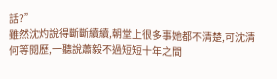話?”
雖然沈灼說得斷斷續續,朝堂上很多事她都不清楚,可沈清何等閱歷,一聽說蕭毅不過短短十年之間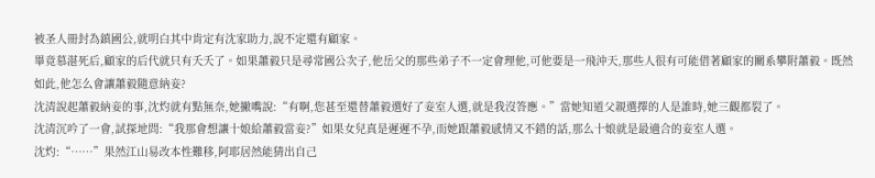被圣人冊封為鎮國公,就明白其中肯定有沈家助力,說不定還有顧家。
畢竟慕湛死后,顧家的后代就只有夭夭了。如果蕭毅只是尋常國公次子,他岳父的那些弟子不一定會理他,可他要是一飛沖天,那些人很有可能借著顧家的關系攀附蕭毅。既然如此,他怎么會讓蕭毅隨意納妾?
沈清說起蕭毅納妾的事,沈灼就有點無奈,她撇嘴說:“有啊,您甚至還替蕭毅選好了妾室人選,就是我沒答應。”當她知道父親選擇的人是誰時,她三觀都裂了。
沈清沉吟了一會,試探地問:“我那會想讓十娘給蕭毅當妾?”如果女兒真是遲遲不孕,而她跟蕭毅感情又不錯的話,那么十娘就是最適合的妾室人選。
沈灼:“……”果然江山易改本性難移,阿耶居然能猜出自己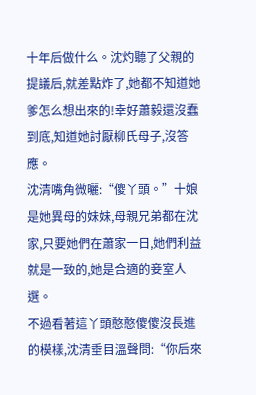十年后做什么。沈灼聽了父親的提議后,就差點炸了,她都不知道她爹怎么想出來的!幸好蕭毅還沒蠢到底,知道她討厭柳氏母子,沒答應。
沈清嘴角微曬:“傻丫頭。”十娘是她異母的妹妹,母親兄弟都在沈家,只要她們在蕭家一日,她們利益就是一致的,她是合適的妾室人選。
不過看著這丫頭憨憨傻傻沒長進的模樣,沈清垂目溫聲問:“你后來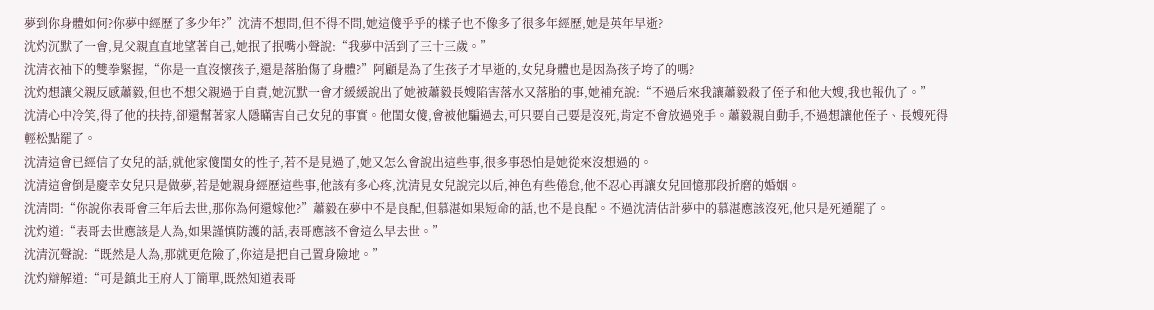夢到你身體如何?你夢中經歷了多少年?”沈清不想問,但不得不問,她這傻乎乎的樣子也不像多了很多年經歷,她是英年早逝?
沈灼沉默了一會,見父親直直地望著自己,她抿了抿嘴小聲說:“我夢中活到了三十三歲。”
沈清衣袖下的雙拳緊握,“你是一直沒懷孩子,還是落胎傷了身體?”阿顧是為了生孩子才早逝的,女兒身體也是因為孩子垮了的嗎?
沈灼想讓父親反感蕭毅,但也不想父親過于自責,她沉默一會才緩緩說出了她被蕭毅長嫂陷害落水又落胎的事,她補充說:“不過后來我讓蕭毅殺了侄子和他大嫂,我也報仇了。”
沈清心中冷笑,得了他的扶持,卻還幫著家人隱瞞害自己女兒的事實。他閨女傻,會被他騙過去,可只要自己要是沒死,肯定不會放過兇手。蕭毅親自動手,不過想讓他侄子、長嫂死得輕松點罷了。
沈清這會已經信了女兒的話,就他家傻閨女的性子,若不是見過了,她又怎么會說出這些事,很多事恐怕是她從來沒想過的。
沈清這會倒是慶幸女兒只是做夢,若是她親身經歷這些事,他該有多心疼,沈清見女兒說完以后,神色有些倦怠,他不忍心再讓女兒回憶那段折磨的婚姻。
沈清問:“你說你表哥會三年后去世,那你為何還嫁他?”蕭毅在夢中不是良配,但慕湛如果短命的話,也不是良配。不過沈清估計夢中的慕湛應該沒死,他只是死遁罷了。
沈灼道:“表哥去世應該是人為,如果謹慎防護的話,表哥應該不會這么早去世。”
沈清沉聲說:“既然是人為,那就更危險了,你這是把自己置身險地。”
沈灼辯解道:“可是鎮北王府人丁簡單,既然知道表哥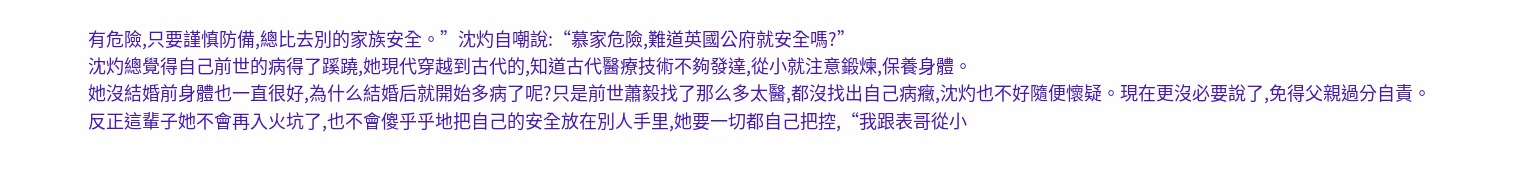有危險,只要謹慎防備,總比去別的家族安全。”沈灼自嘲說:“慕家危險,難道英國公府就安全嗎?”
沈灼總覺得自己前世的病得了蹊蹺,她現代穿越到古代的,知道古代醫療技術不夠發達,從小就注意鍛煉,保養身體。
她沒結婚前身體也一直很好,為什么結婚后就開始多病了呢?只是前世蕭毅找了那么多太醫,都沒找出自己病癥,沈灼也不好隨便懷疑。現在更沒必要說了,免得父親過分自責。
反正這輩子她不會再入火坑了,也不會傻乎乎地把自己的安全放在別人手里,她要一切都自己把控,“我跟表哥從小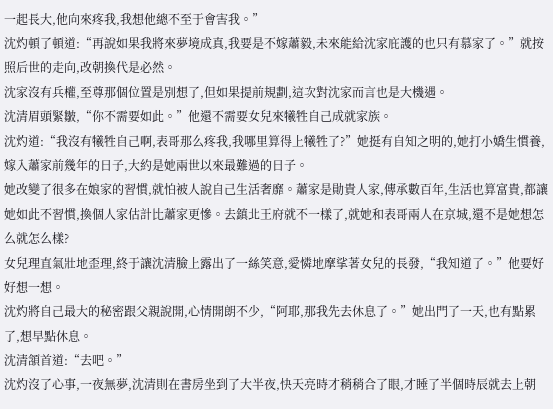一起長大,他向來疼我,我想他總不至于會害我。”
沈灼頓了頓道:“再說如果我將來夢境成真,我要是不嫁蕭毅,未來能給沈家庇護的也只有慕家了。”就按照后世的走向,改朝換代是必然。
沈家沒有兵權,至尊那個位置是別想了,但如果提前規劃,這次對沈家而言也是大機遇。
沈清眉頭緊皺,“你不需要如此。”他還不需要女兒來犧牲自己成就家族。
沈灼道:“我沒有犧牲自己啊,表哥那么疼我,我哪里算得上犧牲了?”她挺有自知之明的,她打小嬌生慣養,嫁入蕭家前幾年的日子,大約是她兩世以來最難過的日子。
她改變了很多在娘家的習慣,就怕被人說自己生活奢靡。蕭家是勛貴人家,傳承數百年,生活也算富貴,都讓她如此不習慣,換個人家估計比蕭家更慘。去鎮北王府就不一樣了,就她和表哥兩人在京城,還不是她想怎么就怎么樣?
女兒理直氣壯地歪理,終于讓沈清臉上露出了一絲笑意,愛憐地摩挲著女兒的長發,“我知道了。”他要好好想一想。
沈灼將自己最大的秘密跟父親說開,心情開朗不少,“阿耶,那我先去休息了。”她出門了一天,也有點累了,想早點休息。
沈清頷首道:“去吧。”
沈灼沒了心事,一夜無夢,沈清則在書房坐到了大半夜,快天亮時才稍稍合了眼,才睡了半個時辰就去上朝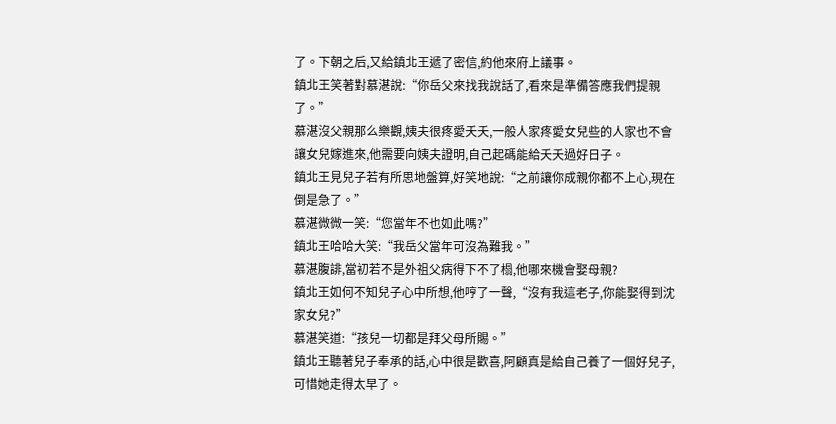了。下朝之后,又給鎮北王遞了密信,約他來府上議事。
鎮北王笑著對慕湛說:“你岳父來找我說話了,看來是準備答應我們提親了。”
慕湛沒父親那么樂觀,姨夫很疼愛夭夭,一般人家疼愛女兒些的人家也不會讓女兒嫁進來,他需要向姨夫證明,自己起碼能給夭夭過好日子。
鎮北王見兒子若有所思地盤算,好笑地說:“之前讓你成親你都不上心,現在倒是急了。”
慕湛微微一笑:“您當年不也如此嗎?”
鎮北王哈哈大笑:“我岳父當年可沒為難我。”
慕湛腹誹,當初若不是外祖父病得下不了榻,他哪來機會娶母親?
鎮北王如何不知兒子心中所想,他哼了一聲,“沒有我這老子,你能娶得到沈家女兒?”
慕湛笑道:“孩兒一切都是拜父母所賜。”
鎮北王聽著兒子奉承的話,心中很是歡喜,阿顧真是給自己養了一個好兒子,可惜她走得太早了。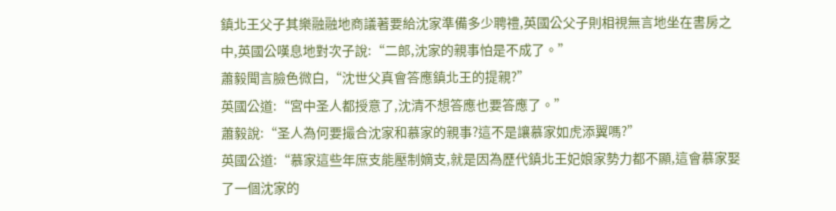鎮北王父子其樂融融地商議著要給沈家準備多少聘禮,英國公父子則相視無言地坐在書房之中,英國公嘆息地對次子說:“二郎,沈家的親事怕是不成了。”
蕭毅聞言臉色微白,“沈世父真會答應鎮北王的提親?”
英國公道:“宮中圣人都授意了,沈清不想答應也要答應了。”
蕭毅說:“圣人為何要撮合沈家和慕家的親事?這不是讓慕家如虎添翼嗎?”
英國公道:“慕家這些年庶支能壓制嫡支,就是因為歷代鎮北王妃娘家勢力都不顯,這會慕家娶了一個沈家的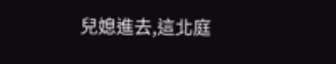兒媳進去,這北庭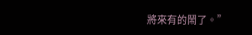將來有的鬧了。”